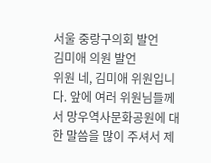서울 중랑구의회 발언
김미애 의원 발언
위원 네, 김미애 위원입니다. 앞에 여러 위원님들께서 망우역사문화공원에 대한 말씀을 많이 주셔서 제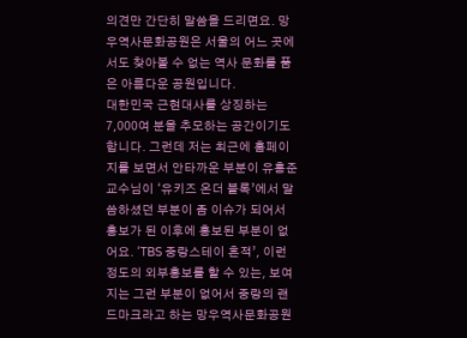의견만 간단히 말씀을 드리면요. 망우역사문화공원은 서울의 어느 곳에서도 찾아볼 수 없는 역사 문화를 품은 아름다운 공원입니다.
대한민국 근현대사를 상징하는 7,000여 분을 추모하는 공간이기도 합니다. 그런데 저는 최근에 홈페이지를 보면서 안타까운 부분이 유홍준 교수님이 ‘유키즈 온더 블록’에서 말씀하셨던 부분이 좀 이슈가 되어서 홍보가 된 이후에 홍보된 부분이 없어요. ‘TBS 중랑스테이 흔적’, 이런 정도의 외부홍보를 할 수 있는, 보여지는 그런 부분이 없어서 중랑의 랜드마크라고 하는 망우역사문화공원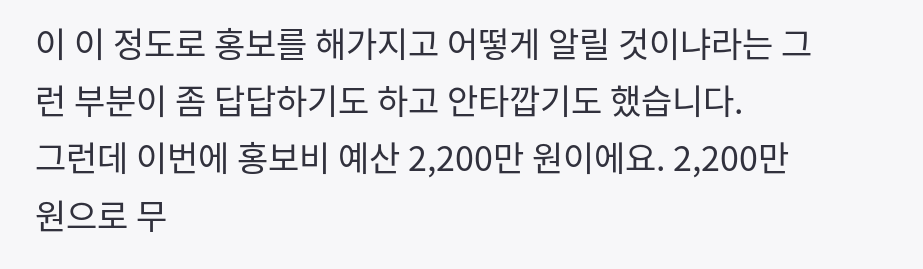이 이 정도로 홍보를 해가지고 어떻게 알릴 것이냐라는 그런 부분이 좀 답답하기도 하고 안타깝기도 했습니다.
그런데 이번에 홍보비 예산 2,200만 원이에요. 2,200만 원으로 무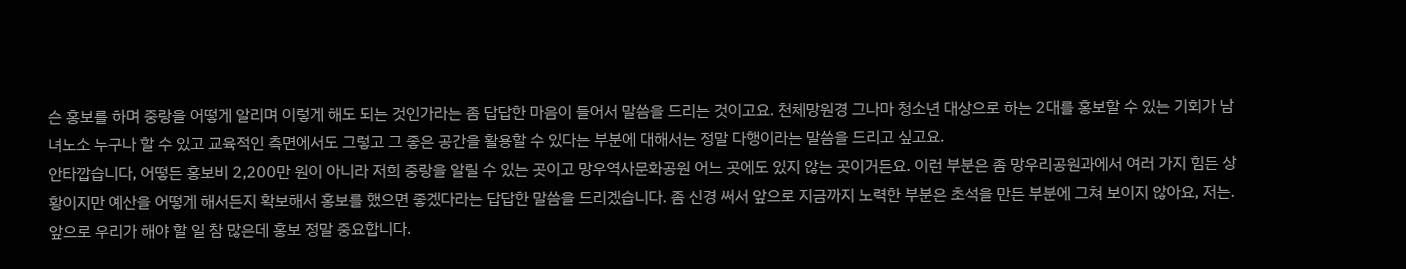슨 홍보를 하며 중랑을 어떻게 알리며 이렇게 해도 되는 것인가라는 좀 답답한 마음이 들어서 말씀을 드리는 것이고요. 천체망원경 그나마 청소년 대상으로 하는 2대를 홍보할 수 있는 기회가 남녀노소 누구나 할 수 있고 교육적인 측면에서도 그렇고 그 좋은 공간을 활용할 수 있다는 부분에 대해서는 정말 다행이라는 말씀을 드리고 싶고요.
안타깝습니다, 어떻든 홍보비 2,200만 원이 아니라 저희 중랑을 알릴 수 있는 곳이고 망우역사문화공원 어느 곳에도 있지 않는 곳이거든요. 이런 부분은 좀 망우리공원과에서 여러 가지 힘든 상황이지만 예산을 어떻게 해서든지 확보해서 홍보를 했으면 좋겠다라는 답답한 말씀을 드리겠습니다. 좀 신경 써서 앞으로 지금까지 노력한 부분은 초석을 만든 부분에 그쳐 보이지 않아요, 저는.
앞으로 우리가 해야 할 일 참 많은데 홍보 정말 중요합니다.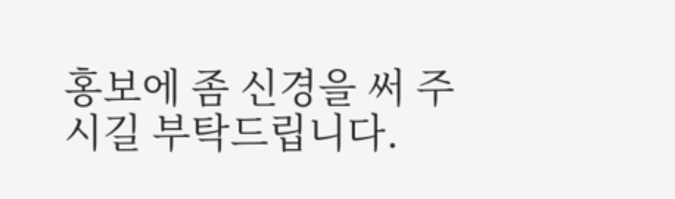홍보에 좀 신경을 써 주시길 부탁드립니다.